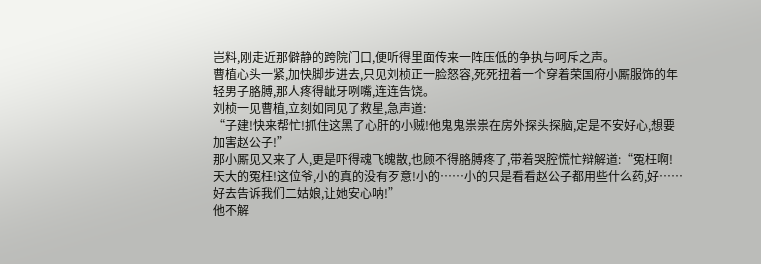岂料,刚走近那僻静的跨院门口,便听得里面传来一阵压低的争执与呵斥之声。
曹植心头一紧,加快脚步进去,只见刘桢正一脸怒容,死死扭着一个穿着荣国府小厮服饰的年轻男子胳膊,那人疼得龇牙咧嘴,连连告饶。
刘桢一见曹植,立刻如同见了救星,急声道:
“子建!快来帮忙!抓住这黑了心肝的小贼!他鬼鬼祟祟在房外探头探脑,定是不安好心,想要加害赵公子!”
那小厮见又来了人,更是吓得魂飞魄散,也顾不得胳膊疼了,带着哭腔慌忙辩解道:“冤枉啊!天大的冤枉!这位爷,小的真的没有歹意!小的……小的只是看看赵公子都用些什么药,好……好去告诉我们二姑娘,让她安心呐!”
他不解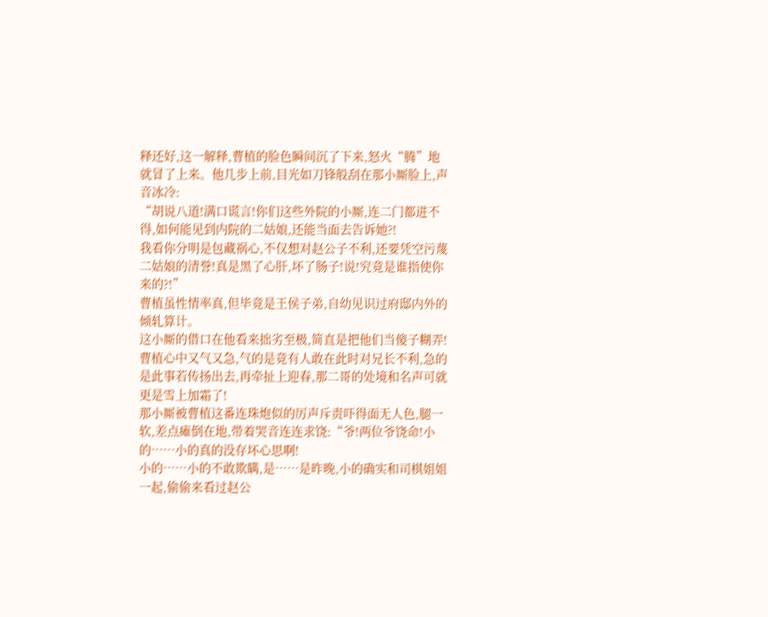释还好,这一解释,曹植的脸色瞬间沉了下来,怒火“腾”地就冒了上来。他几步上前,目光如刀锋般刮在那小厮脸上,声音冰冷:
“胡说八道!满口谎言!你们这些外院的小厮,连二门都进不得,如何能见到内院的二姑娘,还能当面去告诉她?!
我看你分明是包藏祸心,不仅想对赵公子不利,还要凭空污蔑二姑娘的清誉!真是黑了心肝,坏了肠子!说!究竟是谁指使你来的?!”
曹植虽性情率真,但毕竟是王侯子弟,自幼见识过府邸内外的倾轧算计。
这小厮的借口在他看来拙劣至极,简直是把他们当傻子糊弄!
曹植心中又气又急,气的是竟有人敢在此时对兄长不利,急的是此事若传扬出去,再牵扯上迎春,那二哥的处境和名声可就更是雪上加霜了!
那小厮被曹植这番连珠炮似的厉声斥责吓得面无人色,腿一软,差点瘫倒在地,带着哭音连连求饶:“爷!两位爷饶命!小的……小的真的没存坏心思啊!
小的……小的不敢欺瞒,是……是昨晚,小的确实和司棋姐姐一起,偷偷来看过赵公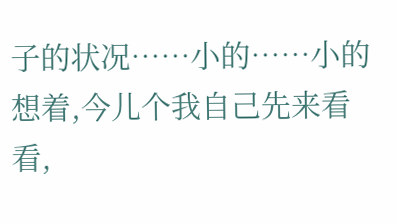子的状况……小的……小的想着,今儿个我自己先来看看,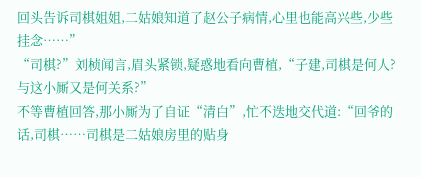回头告诉司棋姐姐,二姑娘知道了赵公子病情,心里也能高兴些,少些挂念……”
“司棋?”刘桢闻言,眉头紧锁,疑惑地看向曹植,“子建,司棋是何人?与这小厮又是何关系?”
不等曹植回答,那小厮为了自证“清白”,忙不迭地交代道:“回爷的话,司棋……司棋是二姑娘房里的贴身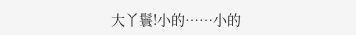大丫鬟!小的……小的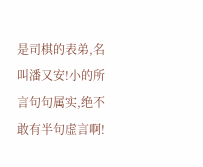是司棋的表弟,名叫潘又安!小的所言句句属实,绝不敢有半句虚言啊!